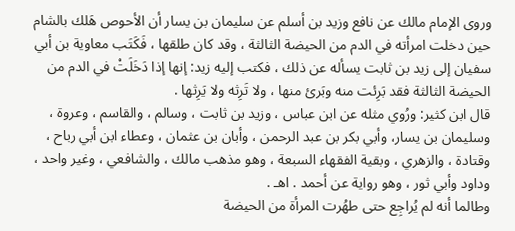وروى الإمام مالك عن نافع وزيد بن أسلم عن سليمان بن يسار أن الأحوص هَلك بالشام حين دخلت امرأته في الدم من الحيضة الثالثة ، وقد كان طلقها ، فَكَتَب معاوية بن أبي سفيان إلى زيد بن ثابت يسأله عن ذلك ، فكتب إليه زيد: إنها إذا دَخَلَتْ في الدم من الحيضة الثالثة فقد بَرِئت منه وبَرئ منها ، ولا تَرِثه ولا يَرِثها .
قال ابن كثير: ورُوي مثله عن ابن عباس ، وزيد بن ثابت ، وسالم ، والقاسم ، وعروة ، وسليمان بن يسار، وأبي بكر بن عبد الرحمن ، وأبان بن عثمان ، وعطاء ابن أبي رباح ، وقتادة ، والزهري ، وبقية الفقهاء السبعة ، وهو مذهب مالك ، والشافعي ، وغير واحد ، وداود وأبي ثور ، وهو رواية عن أحمد . اهـ .
وطالما أنه لم يُراجِع حتى طهُرت المرأة من الحيضة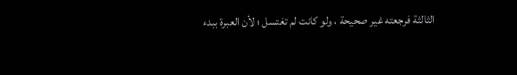الثالثة فرجعته غير صحيحة ، ولو كانت لم تغتسل ؛ لأن العبرة ببدء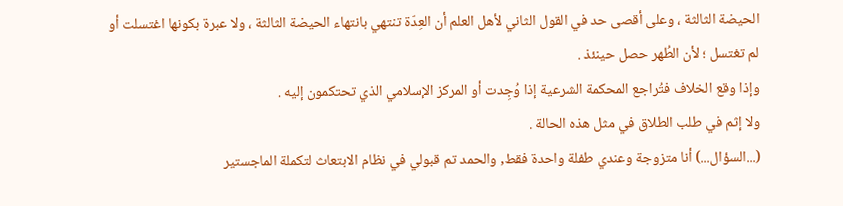الحيضة الثالثة ، وعلى أقصى حد في القول الثاني لأهل العلم أن العِدّة تنتهي بانتهاء الحيضة الثالثة ، ولا عبرة بكونها اغتسلت أو لم تغتسل ؛ لأن الطُهر حصل حينئذ .
وإذا وقع الخلاف فتُراجع المحكمة الشرعية إذا وُجِدت أو المركز الإسلامي الذي تحتكمون إليه .
ولا إثم في طلب الطلاق في مثل هذه الحالة .
(...السؤال...) أنا متزوجة وعندي طفلة واحدة فقط, والحمد تم قبولي في نظام الابتعاث لتكملة الماجستير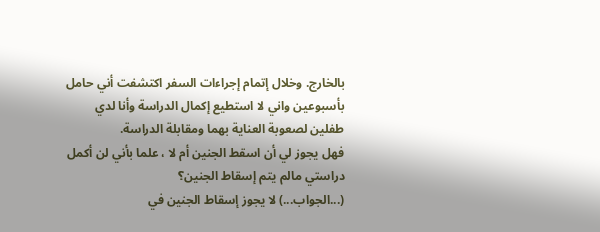بالخارج. وخلال إتمام إجراءات السفر اكتشفت أني حامل بأسبوعين واني لا استطيع إكمال الدراسة وأنا لدي طفلين لصعوبة العناية بهما ومقابلة الدراسة.
فهل يجوز لي أن اسقط الجنين أم لا ، علما بأني لن أكمل دراستي مالم يتم إسقاط الجنين؟
(...الجواب...) لا يجوز إسقاط الجنين في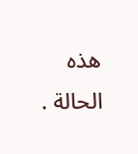هذه الحالة .